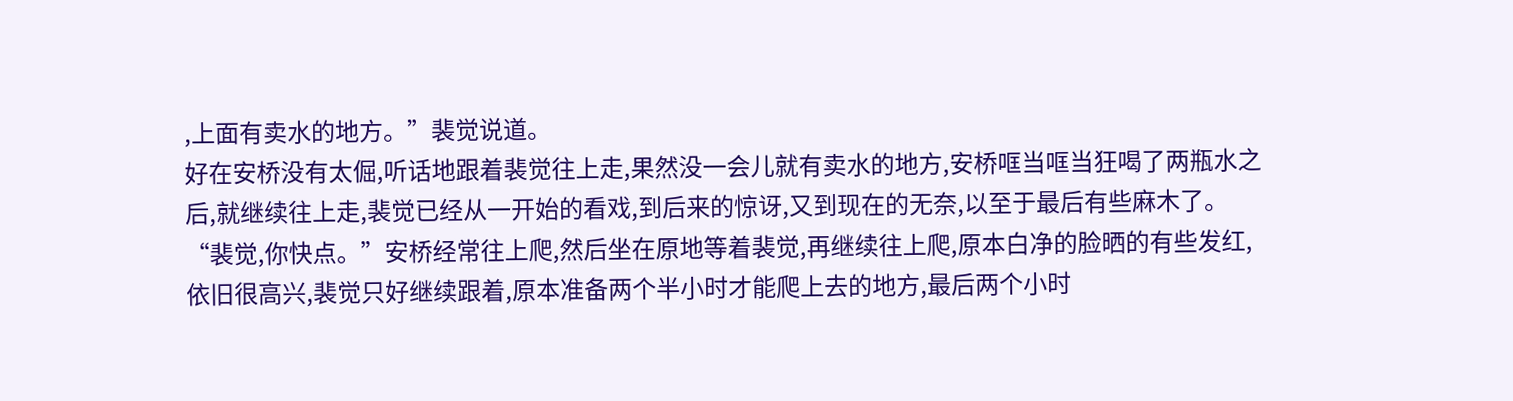,上面有卖水的地方。”裴觉说道。
好在安桥没有太倔,听话地跟着裴觉往上走,果然没一会儿就有卖水的地方,安桥哐当哐当狂喝了两瓶水之后,就继续往上走,裴觉已经从一开始的看戏,到后来的惊讶,又到现在的无奈,以至于最后有些麻木了。
“裴觉,你快点。”安桥经常往上爬,然后坐在原地等着裴觉,再继续往上爬,原本白净的脸晒的有些发红,依旧很高兴,裴觉只好继续跟着,原本准备两个半小时才能爬上去的地方,最后两个小时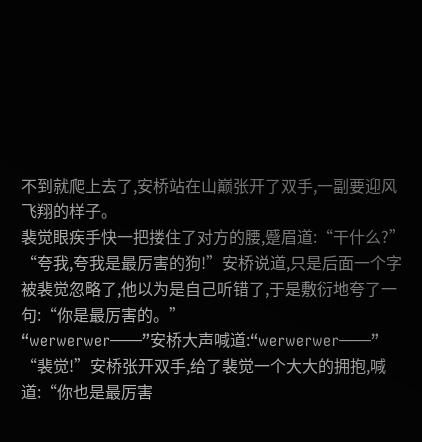不到就爬上去了,安桥站在山巅张开了双手,一副要迎风飞翔的样子。
裴觉眼疾手快一把搂住了对方的腰,蹙眉道:“干什么?”
“夸我,夸我是最厉害的狗!”安桥说道,只是后面一个字被裴觉忽略了,他以为是自己听错了,于是敷衍地夸了一句:“你是最厉害的。”
“werwerwer——”安桥大声喊道:“werwerwer——”
“裴觉!”安桥张开双手,给了裴觉一个大大的拥抱,喊道:“你也是最厉害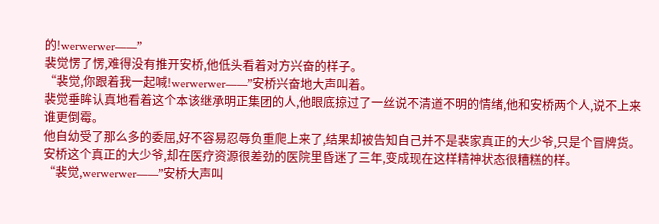的!werwerwer——”
裴觉愣了愣,难得没有推开安桥,他低头看着对方兴奋的样子。
“裴觉,你跟着我一起喊!werwerwer——”安桥兴奋地大声叫着。
裴觉垂眸认真地看着这个本该继承明正集团的人,他眼底掠过了一丝说不清道不明的情绪,他和安桥两个人,说不上来谁更倒霉。
他自幼受了那么多的委屈,好不容易忍辱负重爬上来了,结果却被告知自己并不是裴家真正的大少爷,只是个冒牌货。
安桥这个真正的大少爷,却在医疗资源很差劲的医院里昏迷了三年,变成现在这样精神状态很糟糕的样。
“裴觉,werwerwer——”安桥大声叫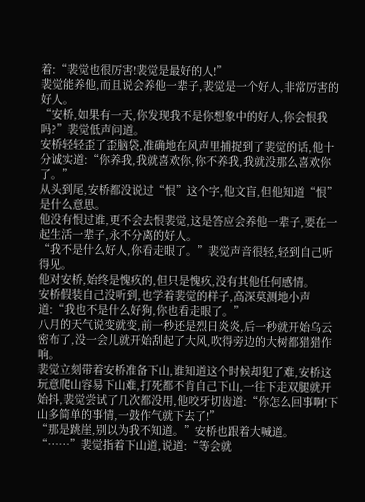着:“裴觉也很厉害!裴觉是最好的人!”
裴觉能养他,而且说会养他一辈子,裴觉是一个好人,非常厉害的好人。
“安桥,如果有一天,你发现我不是你想象中的好人,你会恨我吗?”裴觉低声问道。
安桥轻轻歪了歪脑袋,准确地在风声里捕捉到了裴觉的话,他十分诚实道:“你养我,我就喜欢你,你不养我,我就没那么喜欢你了。”
从头到尾,安桥都没说过“恨”这个字,他文盲,但他知道“恨”是什么意思。
他没有恨过谁,更不会去恨裴觉,这是答应会养他一辈子,要在一起生活一辈子,永不分离的好人。
“我不是什么好人,你看走眼了。”裴觉声音很轻,轻到自己听得见。
他对安桥,始终是愧疚的,但只是愧疚,没有其他任何感情。
安桥假装自己没听到,也学着裴觉的样子,高深莫测地小声道:“我也不是什么好狗,你也看走眼了。”
八月的天气说变就变,前一秒还是烈日炎炎,后一秒就开始乌云密布了,没一会儿就开始刮起了大风,吹得旁边的大树都猎猎作响。
裴觉立刻带着安桥准备下山,谁知道这个时候却犯了难,安桥这玩意爬山容易下山难,打死都不肯自己下山,一往下走双腿就开始抖,裴觉尝试了几次都没用,他咬牙切齿道:“你怎么回事啊!下山多简单的事情,一鼓作气就下去了!”
“那是跳崖,别以为我不知道。”安桥也跟着大喊道。
“……”裴觉指着下山道,说道:“等会就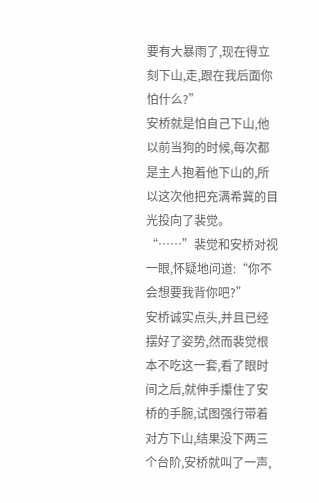要有大暴雨了,现在得立刻下山,走,跟在我后面你怕什么?”
安桥就是怕自己下山,他以前当狗的时候,每次都是主人抱着他下山的,所以这次他把充满希冀的目光投向了裴觉。
“……”裴觉和安桥对视一眼,怀疑地问道:“你不会想要我背你吧?”
安桥诚实点头,并且已经摆好了姿势,然而裴觉根本不吃这一套,看了眼时间之后,就伸手攥住了安桥的手腕,试图强行带着对方下山,结果没下两三个台阶,安桥就叫了一声,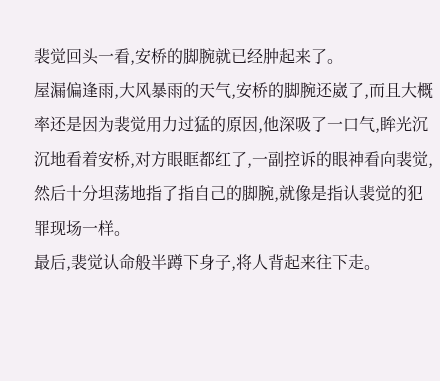裴觉回头一看,安桥的脚腕就已经肿起来了。
屋漏偏逢雨,大风暴雨的天气,安桥的脚腕还崴了,而且大概率还是因为裴觉用力过猛的原因,他深吸了一口气,眸光沉沉地看着安桥,对方眼眶都红了,一副控诉的眼神看向裴觉,然后十分坦荡地指了指自己的脚腕,就像是指认裴觉的犯罪现场一样。
最后,裴觉认命般半蹲下身子,将人背起来往下走。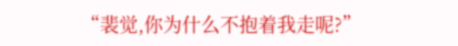“裴觉,你为什么不抱着我走呢?”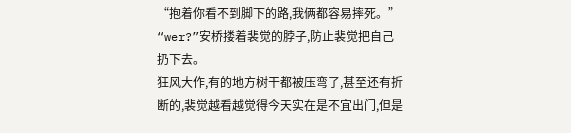“抱着你看不到脚下的路,我俩都容易摔死。”
“wer?”安桥搂着裴觉的脖子,防止裴觉把自己扔下去。
狂风大作,有的地方树干都被压弯了,甚至还有折断的,裴觉越看越觉得今天实在是不宜出门,但是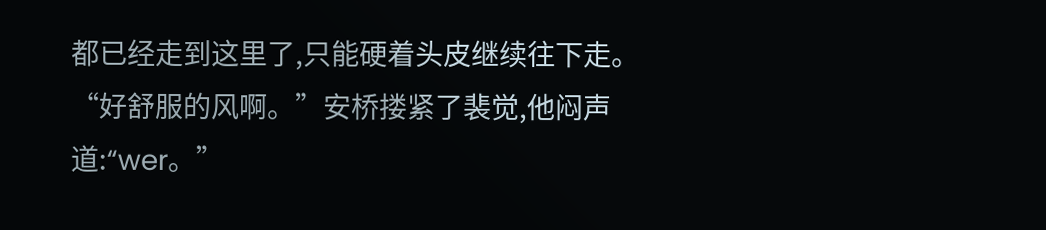都已经走到这里了,只能硬着头皮继续往下走。
“好舒服的风啊。”安桥搂紧了裴觉,他闷声道:“wer。”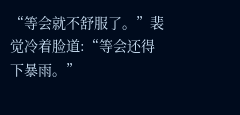“等会就不舒服了。”裴觉冷着脸道:“等会还得下暴雨。”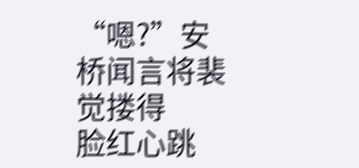“嗯?”安桥闻言将裴觉搂得
脸红心跳